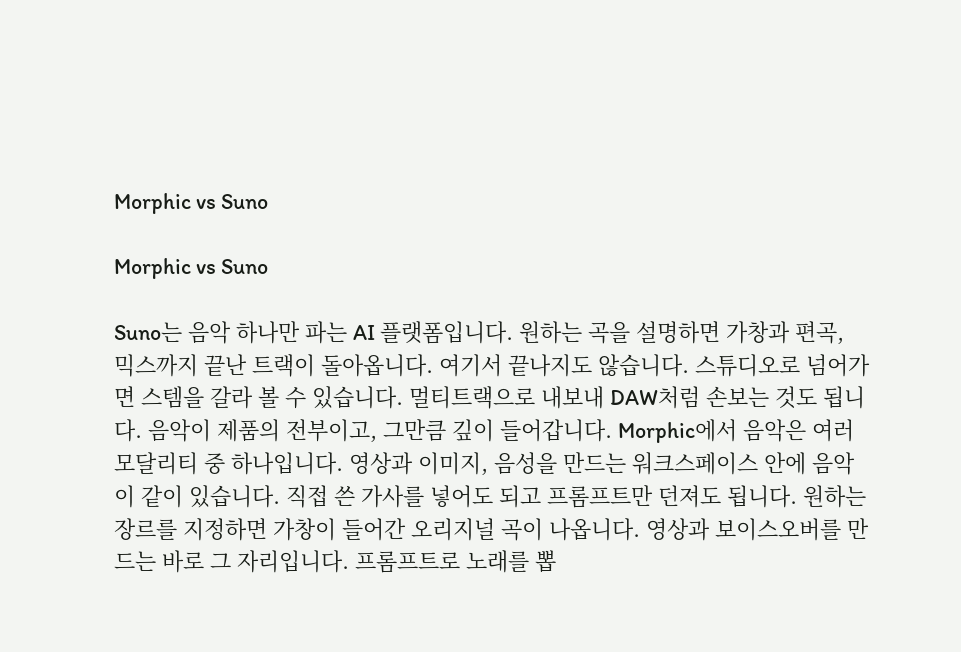Morphic vs Suno

Morphic vs Suno

Suno는 음악 하나만 파는 AI 플랫폼입니다. 원하는 곡을 설명하면 가창과 편곡, 믹스까지 끝난 트랙이 돌아옵니다. 여기서 끝나지도 않습니다. 스튜디오로 넘어가면 스템을 갈라 볼 수 있습니다. 멀티트랙으로 내보내 DAW처럼 손보는 것도 됩니다. 음악이 제품의 전부이고, 그만큼 깊이 들어갑니다. Morphic에서 음악은 여러 모달리티 중 하나입니다. 영상과 이미지, 음성을 만드는 워크스페이스 안에 음악이 같이 있습니다. 직접 쓴 가사를 넣어도 되고 프롬프트만 던져도 됩니다. 원하는 장르를 지정하면 가창이 들어간 오리지널 곡이 나옵니다. 영상과 보이스오버를 만드는 바로 그 자리입니다. 프롬프트로 노래를 뽑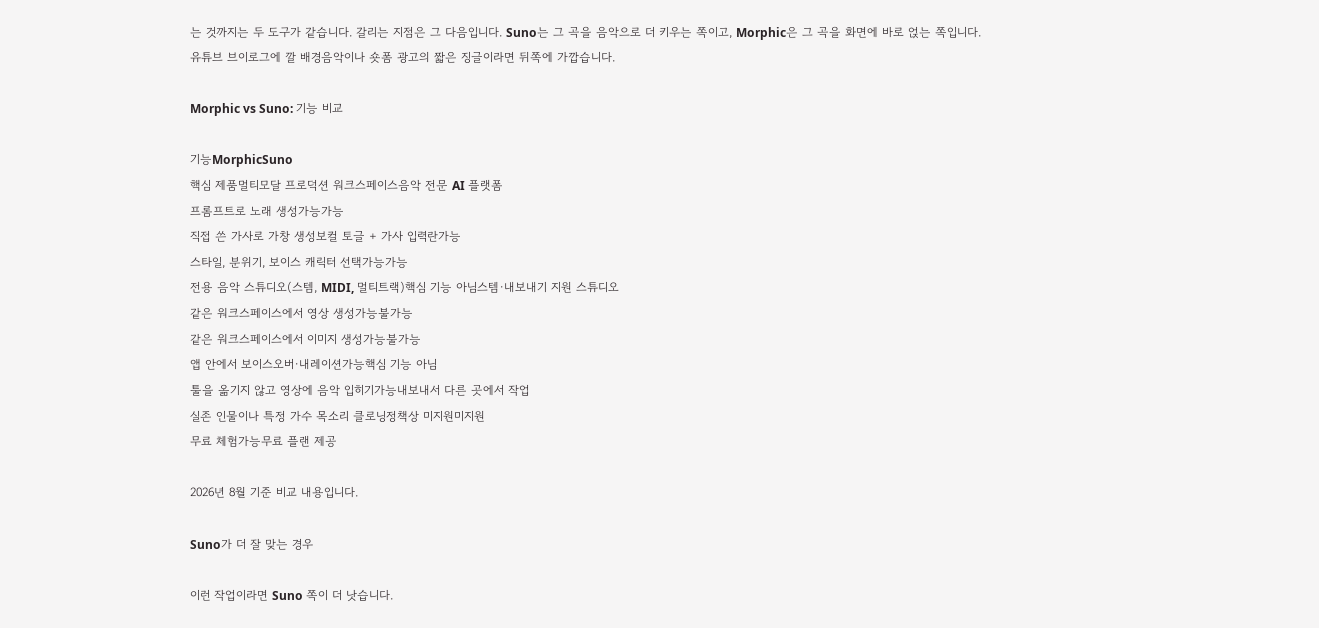는 것까지는 두 도구가 같습니다. 갈리는 지점은 그 다음입니다. Suno는 그 곡을 음악으로 더 키우는 쪽이고, Morphic은 그 곡을 화면에 바로 얹는 쪽입니다. 유튜브 브이로그에 깔 배경음악이나 숏폼 광고의 짧은 징글이라면 뒤쪽에 가깝습니다.

Morphic vs Suno: 기능 비교

기능MorphicSuno
핵심 제품멀티모달 프로덕션 워크스페이스음악 전문 AI 플랫폼
프롬프트로 노래 생성가능가능
직접 쓴 가사로 가창 생성보컬 토글 + 가사 입력란가능
스타일, 분위기, 보이스 캐릭터 선택가능가능
전용 음악 스튜디오(스템, MIDI, 멀티트랙)핵심 기능 아님스템·내보내기 지원 스튜디오
같은 워크스페이스에서 영상 생성가능불가능
같은 워크스페이스에서 이미지 생성가능불가능
앱 안에서 보이스오버·내레이션가능핵심 기능 아님
툴을 옮기지 않고 영상에 음악 입히기가능내보내서 다른 곳에서 작업
실존 인물이나 특정 가수 목소리 클로닝정책상 미지원미지원
무료 체험가능무료 플랜 제공

2026년 8월 기준 비교 내용입니다.

Suno가 더 잘 맞는 경우

이런 작업이라면 Suno 쪽이 더 낫습니다.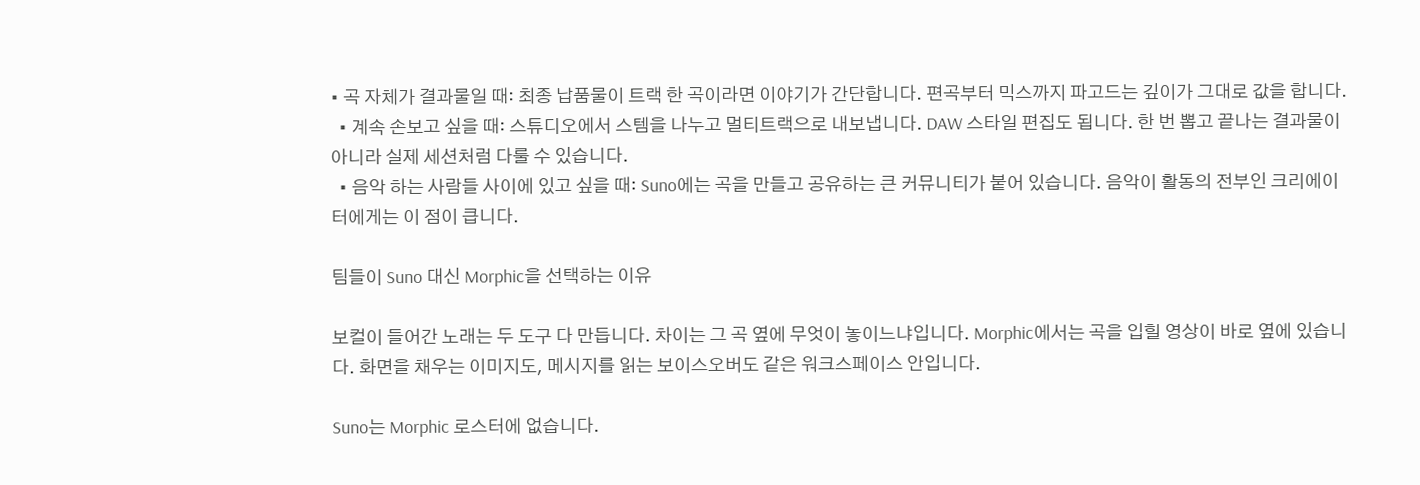• 곡 자체가 결과물일 때: 최종 납품물이 트랙 한 곡이라면 이야기가 간단합니다. 편곡부터 믹스까지 파고드는 깊이가 그대로 값을 합니다.
  • 계속 손보고 싶을 때: 스튜디오에서 스템을 나누고 멀티트랙으로 내보냅니다. DAW 스타일 편집도 됩니다. 한 번 뽑고 끝나는 결과물이 아니라 실제 세션처럼 다룰 수 있습니다.
  • 음악 하는 사람들 사이에 있고 싶을 때: Suno에는 곡을 만들고 공유하는 큰 커뮤니티가 붙어 있습니다. 음악이 활동의 전부인 크리에이터에게는 이 점이 큽니다.

팀들이 Suno 대신 Morphic을 선택하는 이유

보컬이 들어간 노래는 두 도구 다 만듭니다. 차이는 그 곡 옆에 무엇이 놓이느냐입니다. Morphic에서는 곡을 입힐 영상이 바로 옆에 있습니다. 화면을 채우는 이미지도, 메시지를 읽는 보이스오버도 같은 워크스페이스 안입니다.

Suno는 Morphic 로스터에 없습니다.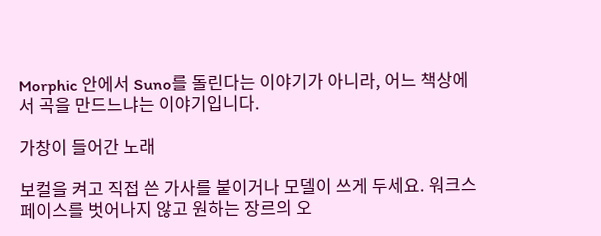Morphic 안에서 Suno를 돌린다는 이야기가 아니라, 어느 책상에서 곡을 만드느냐는 이야기입니다.

가창이 들어간 노래

보컬을 켜고 직접 쓴 가사를 붙이거나 모델이 쓰게 두세요. 워크스페이스를 벗어나지 않고 원하는 장르의 오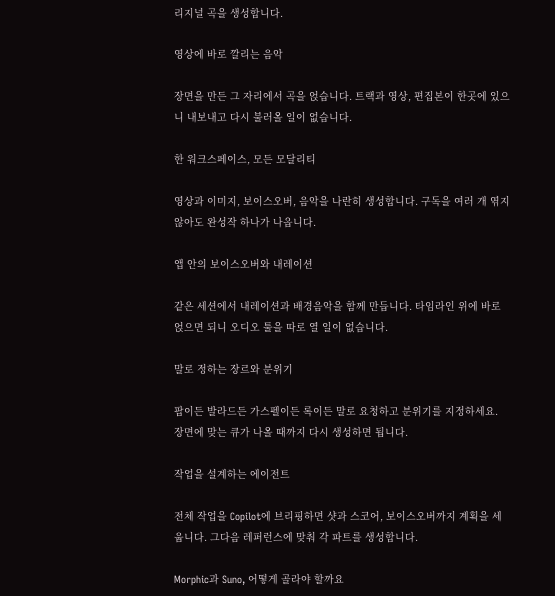리지널 곡을 생성합니다.

영상에 바로 깔리는 음악

장면을 만든 그 자리에서 곡을 얹습니다. 트랙과 영상, 편집본이 한곳에 있으니 내보내고 다시 불러올 일이 없습니다.

한 워크스페이스, 모든 모달리티

영상과 이미지, 보이스오버, 음악을 나란히 생성합니다. 구독을 여러 개 엮지 않아도 완성작 하나가 나옵니다.

앱 안의 보이스오버와 내레이션

같은 세션에서 내레이션과 배경음악을 함께 만듭니다. 타임라인 위에 바로 얹으면 되니 오디오 툴을 따로 열 일이 없습니다.

말로 정하는 장르와 분위기

팝이든 발라드든 가스펠이든 록이든 말로 요청하고 분위기를 지정하세요. 장면에 맞는 큐가 나올 때까지 다시 생성하면 됩니다.

작업을 설계하는 에이전트

전체 작업을 Copilot에 브리핑하면 샷과 스코어, 보이스오버까지 계획을 세웁니다. 그다음 레퍼런스에 맞춰 각 파트를 생성합니다.

Morphic과 Suno, 어떻게 골라야 할까요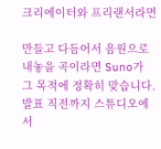크리에이터와 프리랜서라면

만들고 다듬어서 음원으로 내놓을 곡이라면 Suno가 그 목적에 정확히 맞습니다. 발표 직전까지 스튜디오에서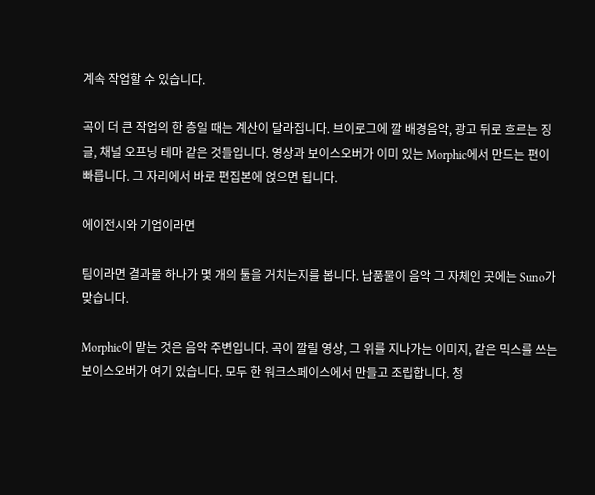계속 작업할 수 있습니다.

곡이 더 큰 작업의 한 층일 때는 계산이 달라집니다. 브이로그에 깔 배경음악, 광고 뒤로 흐르는 징글, 채널 오프닝 테마 같은 것들입니다. 영상과 보이스오버가 이미 있는 Morphic에서 만드는 편이 빠릅니다. 그 자리에서 바로 편집본에 얹으면 됩니다.

에이전시와 기업이라면

팀이라면 결과물 하나가 몇 개의 툴을 거치는지를 봅니다. 납품물이 음악 그 자체인 곳에는 Suno가 맞습니다.

Morphic이 맡는 것은 음악 주변입니다. 곡이 깔릴 영상, 그 위를 지나가는 이미지, 같은 믹스를 쓰는 보이스오버가 여기 있습니다. 모두 한 워크스페이스에서 만들고 조립합니다. 청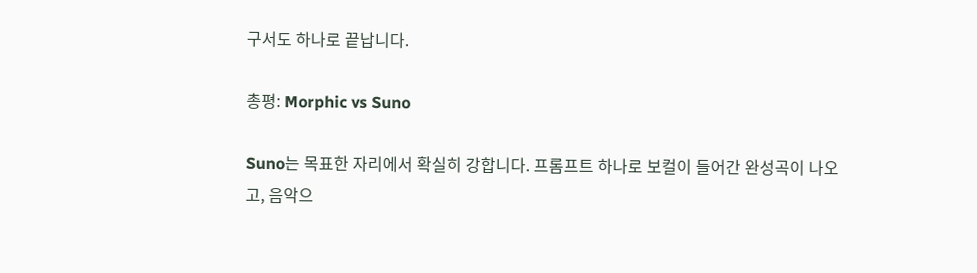구서도 하나로 끝납니다.

총평: Morphic vs Suno

Suno는 목표한 자리에서 확실히 강합니다. 프롬프트 하나로 보컬이 들어간 완성곡이 나오고, 음악으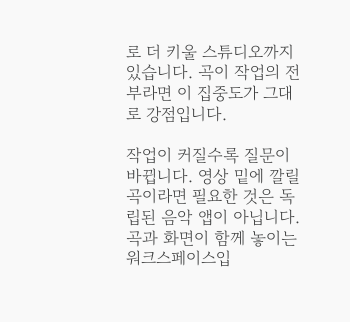로 더 키울 스튜디오까지 있습니다. 곡이 작업의 전부라면 이 집중도가 그대로 강점입니다.

작업이 커질수록 질문이 바뀝니다. 영상 밑에 깔릴 곡이라면 필요한 것은 독립된 음악 앱이 아닙니다. 곡과 화면이 함께 놓이는 워크스페이스입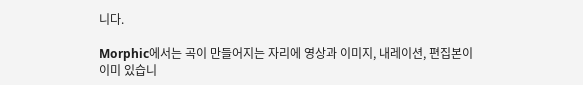니다.

Morphic에서는 곡이 만들어지는 자리에 영상과 이미지, 내레이션, 편집본이 이미 있습니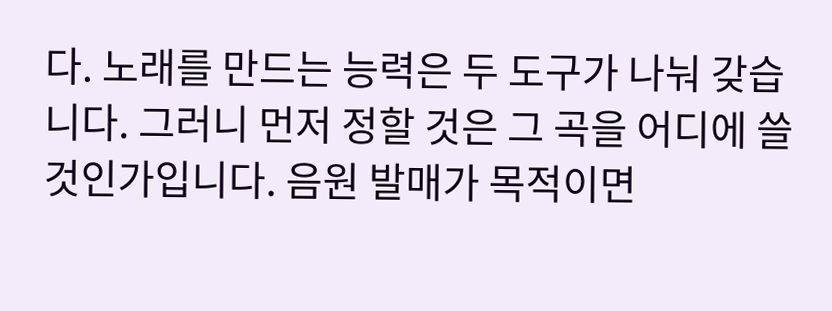다. 노래를 만드는 능력은 두 도구가 나눠 갖습니다. 그러니 먼저 정할 것은 그 곡을 어디에 쓸 것인가입니다. 음원 발매가 목적이면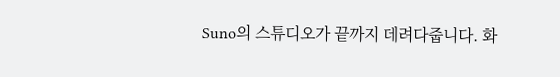Suno의 스튜디오가 끝까지 데려다줍니다. 화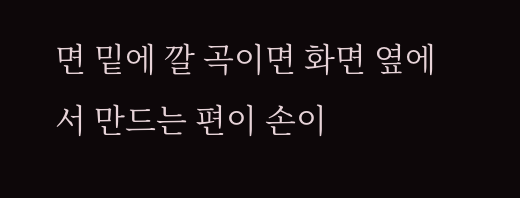면 밑에 깔 곡이면 화면 옆에서 만드는 편이 손이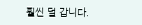훨씬 덜 갑니다.